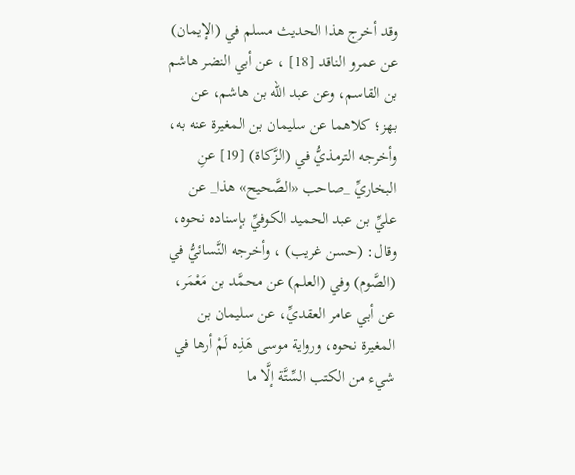وقد أخرج هذا الحديث مسلم في (الإيمان) عن عمرو الناقد [18] ، عن أبي النضر هاشم بن القاسم، وعن عبد الله بن هاشم، عن بهز؛ كلاهما عن سليمان بن المغيرة عنه به، وأخرجه الترمذيُّ في (الزَّكاة) [19] عنِ البخاريِّ _صاحب «الصَّحيح» هذا_ عن عليِّ بن عبد الحميد الكوفيِّ بإسناده نحوه، وقال: (حسن غريب) ، وأخرجه النَّسائيُّ في (الصَّوم) وفي (العلم) عن محمَّد بن مَعْمَر، عن أبي عامر العقديِّ، عن سليمان بن المغيرة نحوه، ورواية موسى هَذِه لَمْ أرها في شيء من الكتب السِّتَّة إلَّا ما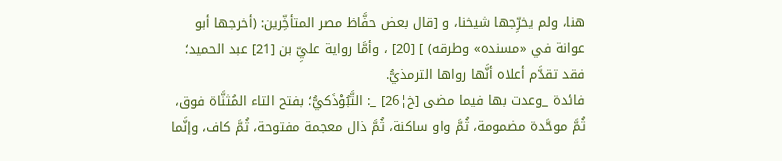هنا، ولم يخرِّجها شيخنا، و [قال بعض حفَّاظ مصر المتأخِّرين: (أخرجها أبو عوانة في «مسنده» وطرقه) ] [20] ، وأمَّا رواية عليِّ بن [21] عبد الحميد؛ فقد تقدَّم أعلاه أنَّها رواها الترمذيُّ.
فائدة _وعدت بها فيما مضى [خ¦26] _: التَّبُوْذَكيُّ؛ بفتح التاء المُثنَّاة فوق، ثُمَّ موحَّدة مضمومة، ثُمَّ واو ساكنة، ثُمَّ ذال معجمة مفتوحة، ثُمَّ كاف، وإنَّما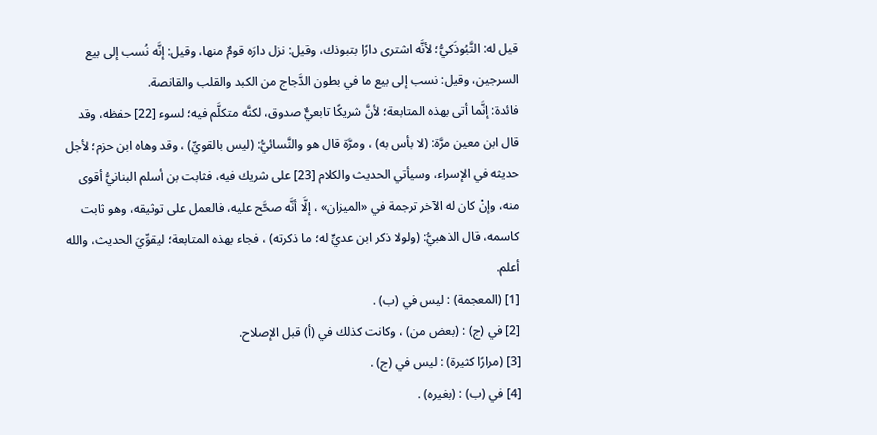قيل له: التَّبُوذَكيُّ؛ لأنَّه اشترى دارًا بتبوذك، وقيل: نزل دارَه قومٌ منها، وقيل: إنَّه نُسب إلى بيع السرجين، وقيل: نسب إلى بيع ما في بطون الدَّجاج من الكبد والقلب والقانصة.
فائدة: إنَّما أتى بهذه المتابعة؛ لأنَّ شريكًا تابعيٌّ صدوق، لكنَّه متكلَّم فيه؛ لسوء [22] حفظه، وقد قال ابن معين مرَّة: (لا بأس به) ، ومرَّة قال هو والنَّسائيُّ: (ليس بالقويِّ) ، وقد وهاه ابن حزم؛ لأجل حديثه في الإسراء، وسيأتي الحديث والكلام [23] على شريك فيه، فثابت بن أسلم البنانيُّ أقوى منه، وإنْ كان له الآخر ترجمة في «الميزان» ، إلَّا أنَّه صحَّح عليه، فالعمل على توثيقه، وهو ثابت كاسمه، قال الذهبيُّ: (ولولا ذكر ابن عديٍّ له؛ ما ذكرته) ، فجاء بهذه المتابعة؛ ليقوِّيَ الحديث، والله أعلم.
[1] (المعجمة) : ليس في (ب) .
[2] في (ج) : (بعض من) ، وكانت كذلك في (أ) قبل الإصلاح.
[3] (مرارًا كثيرة) : ليس في (ج) .
[4] في (ب) : (بغيره) .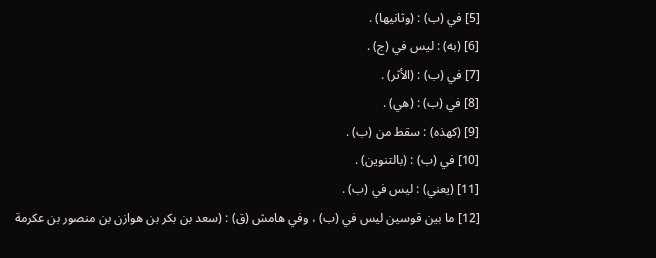[5] في (ب) : (وثانيها) .
[6] (به) : ليس في (ج) .
[7] في (ب) : (الأثر) .
[8] في (ب) : (هي) .
[9] (كهذه) : سقط من (ب) .
[10] في (ب) : (بالتنوين) .
[11] (يعني) : ليس في (ب) .
[12] ما بين قوسين ليس في (ب) ، وفي هامش (ق) : (سعد بن بكر بن هوازن بن منصور بن عكرمة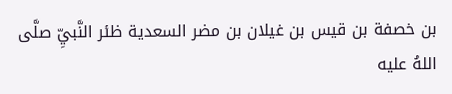بن خصفة بن قيس بن غيلان بن مضر السعدية ظئر النَّبيِّ صلَّى اللهُ عليه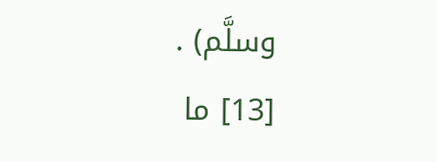وسلَّم) .
[13] ما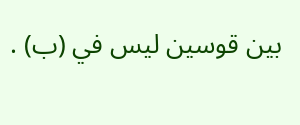بين قوسين ليس في (ب) .